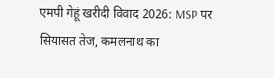एमपी गेहूं खरीदी विवाद 2026: MSP पर सियासत तेज, कमलनाथ का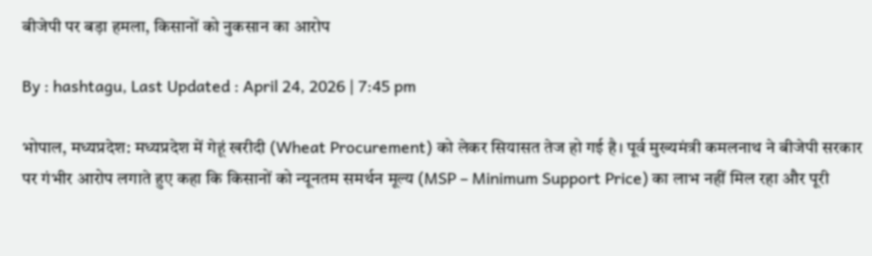बीजेपी पर बड़ा हमला, किसानों को नुकसान का आरोप

By : hashtagu, Last Updated : April 24, 2026 | 7:45 pm

भोपाल, मध्यप्रदेश: मध्यप्रदेश में गेहूं खरीदी (Wheat Procurement) को लेकर सियासत तेज हो गई है। पूर्व मुख्यमंत्री कमलनाथ ने बीजेपी सरकार पर गंभीर आरोप लगाते हुए कहा कि किसानों को न्यूनतम समर्थन मूल्य (MSP – Minimum Support Price) का लाभ नहीं मिल रहा और पूरी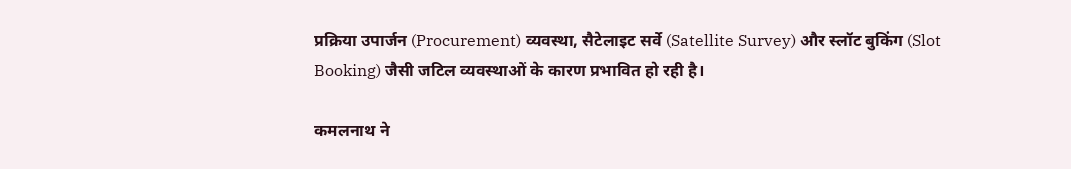प्रक्रिया उपार्जन (Procurement) व्यवस्था, सैटेलाइट सर्वे (Satellite Survey) और स्लॉट बुकिंग (Slot Booking) जैसी जटिल व्यवस्थाओं के कारण प्रभावित हो रही है।

कमलनाथ ने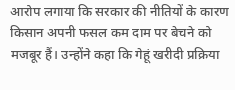आरोप लगाया कि सरकार की नीतियों के कारण किसान अपनी फसल कम दाम पर बेचने को मजबूर हैं। उन्होंने कहा कि गेहूं खरीदी प्रक्रिया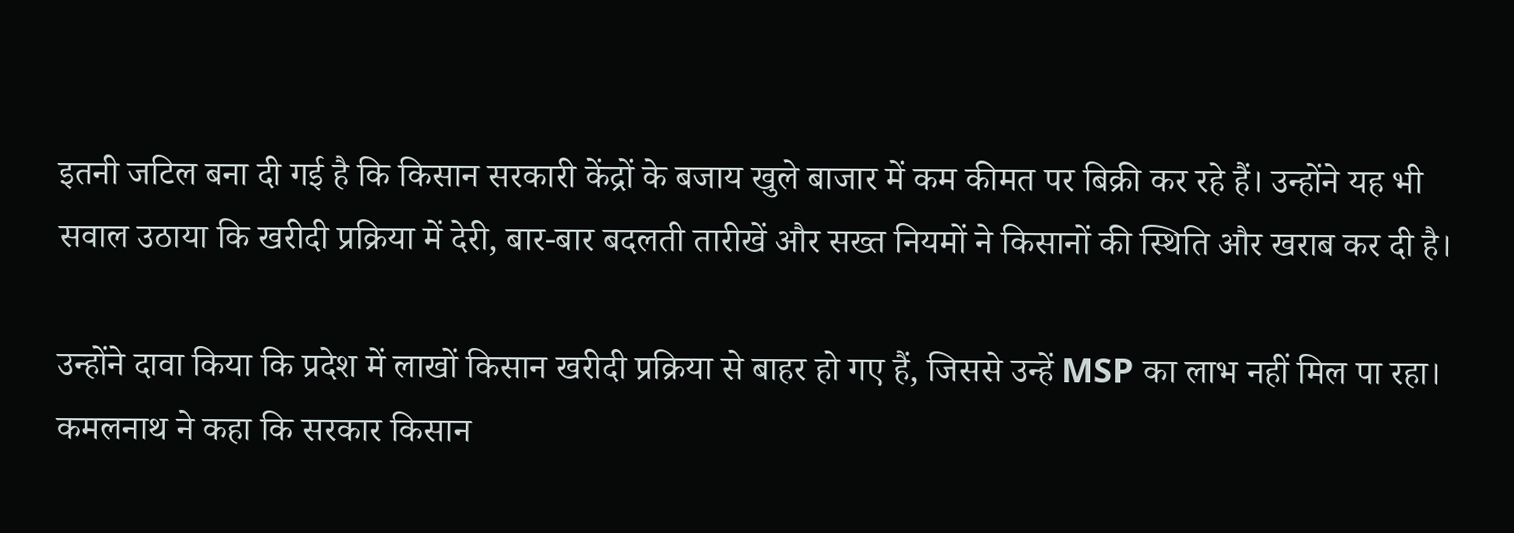इतनी जटिल बना दी गई है कि किसान सरकारी केंद्रों के बजाय खुले बाजार में कम कीमत पर बिक्री कर रहे हैं। उन्होंने यह भी सवाल उठाया कि खरीदी प्रक्रिया में देरी, बार-बार बदलती तारीखें और सख्त नियमों ने किसानों की स्थिति और खराब कर दी है।

उन्होंने दावा किया कि प्रदेश में लाखों किसान खरीदी प्रक्रिया से बाहर हो गए हैं, जिससे उन्हें MSP का लाभ नहीं मिल पा रहा। कमलनाथ ने कहा कि सरकार किसान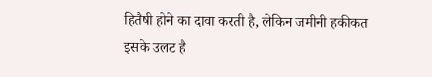हितैषी होने का दावा करती है, लेकिन जमीनी हकीकत इसके उलट है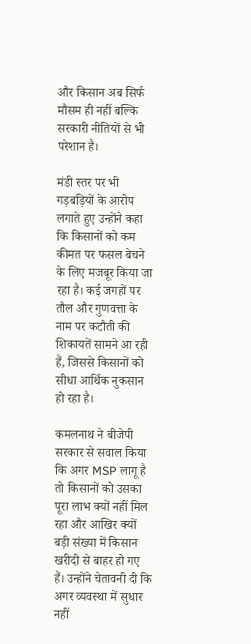और किसान अब सिर्फ मौसम ही नहीं बल्कि सरकारी नीतियों से भी परेशान है।

मंडी स्तर पर भी गड़बड़ियों के आरोप लगाते हुए उन्होंने कहा कि किसानों को कम कीमत पर फसल बेचने के लिए मजबूर किया जा रहा है। कई जगहों पर तौल और गुणवत्ता के नाम पर कटौती की शिकायतें सामने आ रही हैं, जिससे किसानों को सीधा आर्थिक नुकसान हो रहा है।

कमलनाथ ने बीजेपी सरकार से सवाल किया कि अगर MSP लागू है तो किसानों को उसका पूरा लाभ क्यों नहीं मिल रहा और आखिर क्यों बड़ी संख्या में किसान खरीदी से बाहर हो गए हैं। उन्होंने चेतावनी दी कि अगर व्यवस्था में सुधार नहीं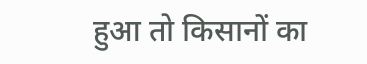हुआ तो किसानों का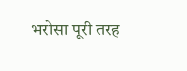भरोसा पूरी तरह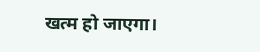खत्म हो जाएगा।